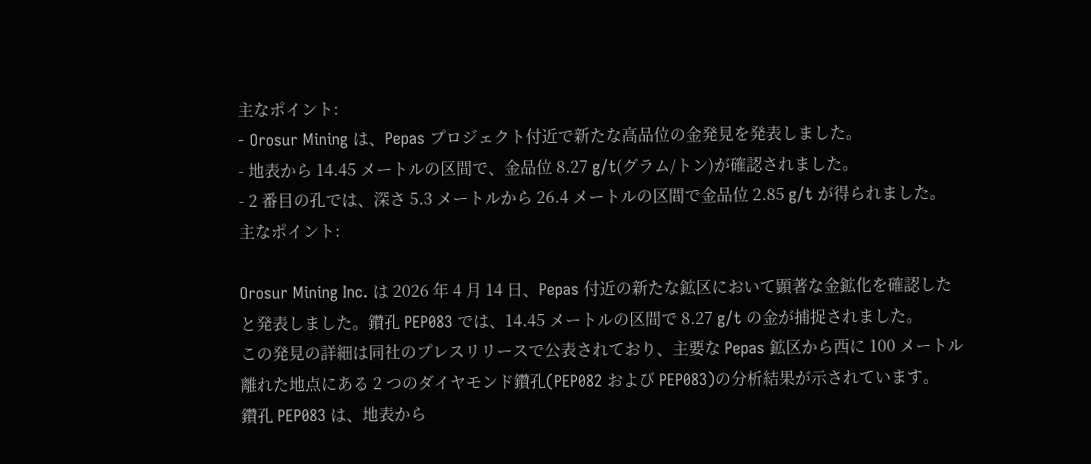主なポイント:
- Orosur Mining は、Pepas プロジェクト付近で新たな高品位の金発見を発表しました。
- 地表から 14.45 メートルの区間で、金品位 8.27 g/t(グラム/トン)が確認されました。
- 2 番目の孔では、深さ 5.3 メートルから 26.4 メートルの区間で金品位 2.85 g/t が得られました。
主なポイント:

Orosur Mining Inc. は 2026 年 4 月 14 日、Pepas 付近の新たな鉱区において顕著な金鉱化を確認したと発表しました。鑽孔 PEP083 では、14.45 メートルの区間で 8.27 g/t の金が捕捉されました。
この発見の詳細は同社のプレスリリースで公表されており、主要な Pepas 鉱区から西に 100 メートル離れた地点にある 2 つのダイヤモンド鑽孔(PEP082 および PEP083)の分析結果が示されています。
鑽孔 PEP083 は、地表から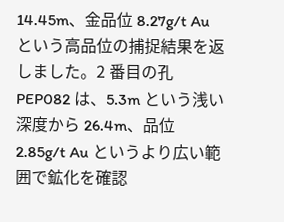14.45m、金品位 8.27g/t Au という高品位の捕捉結果を返しました。2 番目の孔 PEP082 は、5.3m という浅い深度から 26.4m、品位 2.85g/t Au というより広い範囲で鉱化を確認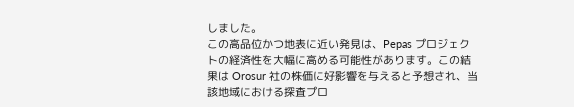しました。
この高品位かつ地表に近い発見は、Pepas プロジェクトの経済性を大幅に高める可能性があります。この結果は Orosur 社の株価に好影響を与えると予想され、当該地域における探査プロ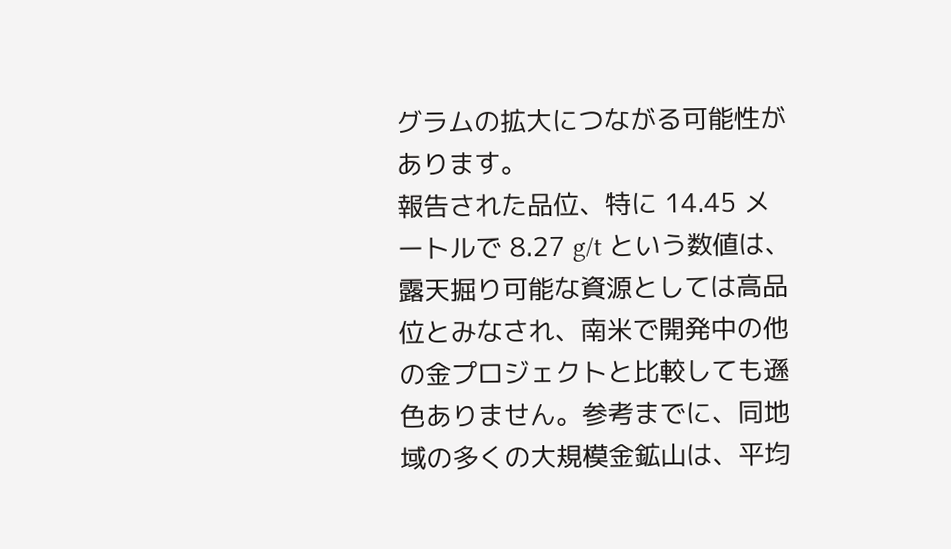グラムの拡大につながる可能性があります。
報告された品位、特に 14.45 メートルで 8.27 g/t という数値は、露天掘り可能な資源としては高品位とみなされ、南米で開発中の他の金プロジェクトと比較しても遜色ありません。参考までに、同地域の多くの大規模金鉱山は、平均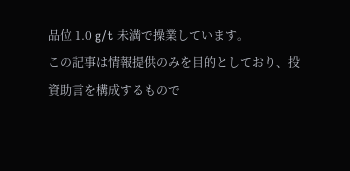品位 1.0 g/t 未満で操業しています。
この記事は情報提供のみを目的としており、投資助言を構成するもので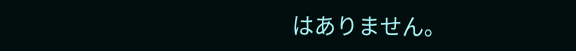はありません。